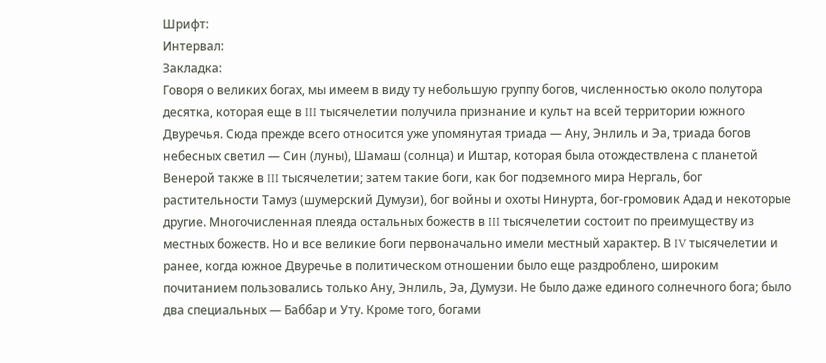Шрифт:
Интервал:
Закладка:
Говоря о великих богах, мы имеем в виду ту небольшую группу богов, численностью около полутора десятка, которая еще в III тысячелетии получила признание и культ на всей территории южного Двуречья. Сюда прежде всего относится уже упомянутая триада — Ану, Энлиль и Эа, триада богов небесных светил — Син (луны), Шамаш (солнца) и Иштар, которая была отождествлена с планетой Венерой также в III тысячелетии; затем такие боги, как бог подземного мира Нергаль, бог растительности Тамуз (шумерский Думузи), бог войны и охоты Нинурта, бог-громовик Адад и некоторые другие. Многочисленная плеяда остальных божеств в III тысячелетии состоит по преимуществу из местных божеств. Но и все великие боги первоначально имели местный характер. В IV тысячелетии и ранее, когда южное Двуречье в политическом отношении было еще раздроблено, широким почитанием пользовались только Ану, Энлиль, Эа, Думузи. Не было даже единого солнечного бога; было два специальных — Баббар и Уту. Кроме того, богами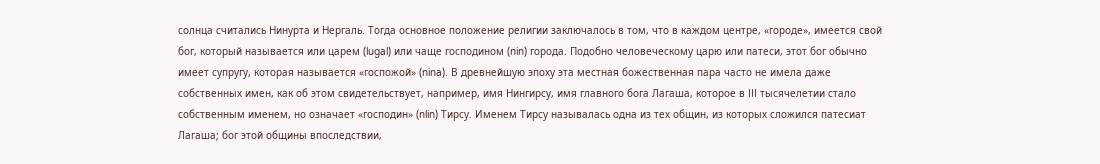солнца считались Нинурта и Нергаль. Тогда основное положение религии заключалось в том, что в каждом центре, «городе», имеется свой бог, который называется или царем (lugal) или чаще господином (nin) города. Подобно человеческому царю или патеси, этот бог обычно имеет супругу, которая называется «госпожой» (nina). В древнейшую эпоху эта местная божественная пара часто не имела даже собственных имен, как об этом свидетельствует, например, имя Нингирсу, имя главного бога Лагаша, которое в III тысячелетии стало собственным именем, но означает «господин» (nlin) Тирсу. Именем Тирсу называлась одна из тех общин, из которых сложился патесиат Лагаша; бог этой общины впоследствии,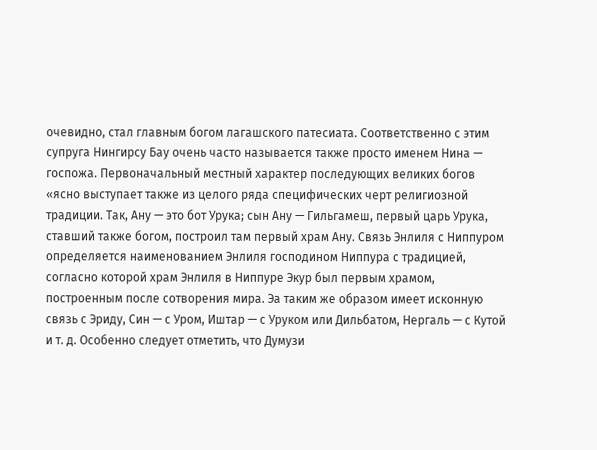очевидно, стал главным богом лагашского патесиата. Соответственно с этим супруга Нингирсу Бау очень часто называется также просто именем Нина — госпожа. Первоначальный местный характер последующих великих богов «ясно выступает также из целого ряда специфических черт религиозной традиции. Так, Ану — это бот Урука; сын Ану — Гильгамеш, первый царь Урука, ставший также богом, построил там первый храм Ану. Связь Энлиля с Ниппуром определяется наименованием Энлиля господином Ниппура с традицией, согласно которой храм Энлиля в Ниппуре Экур был первым храмом, построенным после сотворения мира. Эа таким же образом имеет исконную связь с Эриду, Син — с Уром, Иштар — с Уруком или Дильбатом, Нергаль — с Кутой и т. д. Особенно следует отметить, что Думузи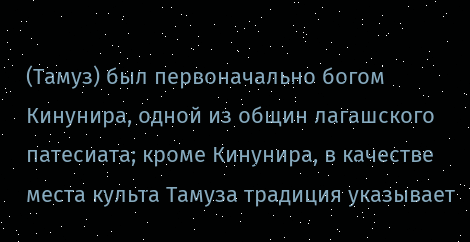(Тамуз) был первоначально богом Кинунира, одной из общин лагашского патесиата; кроме Кинунира, в качестве места культа Тамуза традиция указывает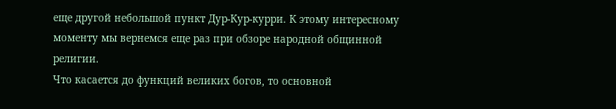еще другой небольшой пункт Дур-Кур-курри. К этому интересному моменту мы вернемся еще раз при обзоре народной общинной религии.
Что касается до функций великих богов, то основной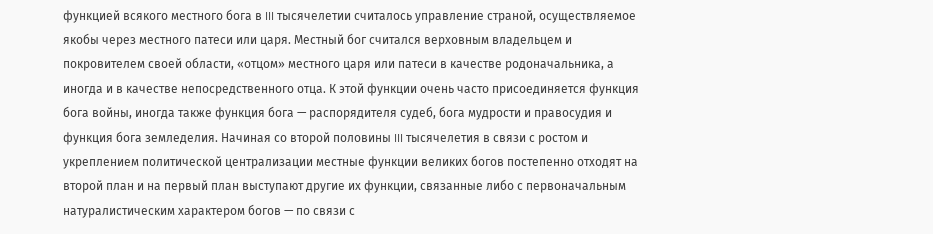функцией всякого местного бога в III тысячелетии считалось управление страной, осуществляемое якобы через местного патеси или царя. Местный бог считался верховным владельцем и покровителем своей области, «отцом» местного царя или патеси в качестве родоначальника, а иногда и в качестве непосредственного отца. К этой функции очень часто присоединяется функция бога войны, иногда также функция бога — распорядителя судеб, бога мудрости и правосудия и функция бога земледелия. Начиная со второй половины III тысячелетия в связи с ростом и укреплением политической централизации местные функции великих богов постепенно отходят на второй план и на первый план выступают другие их функции, связанные либо с первоначальным натуралистическим характером богов — по связи с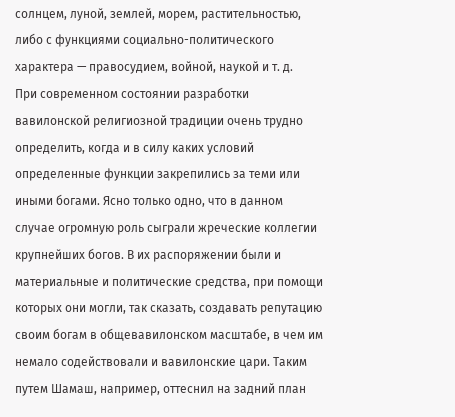солнцем, луной, землей, морем, растительностью, либо с функциями социально-политического характера — правосудием, войной, наукой и т. д.
При современном состоянии разработки вавилонской религиозной традиции очень трудно определить, когда и в силу каких условий определенные функции закрепились за теми или иными богами. Ясно только одно, что в данном случае огромную роль сыграли жреческие коллегии крупнейших богов. В их распоряжении были и материальные и политические средства, при помощи которых они могли, так сказать, создавать репутацию своим богам в общевавилонском масштабе, в чем им немало содействовали и вавилонские цари. Таким путем Шамаш, например, оттеснил на задний план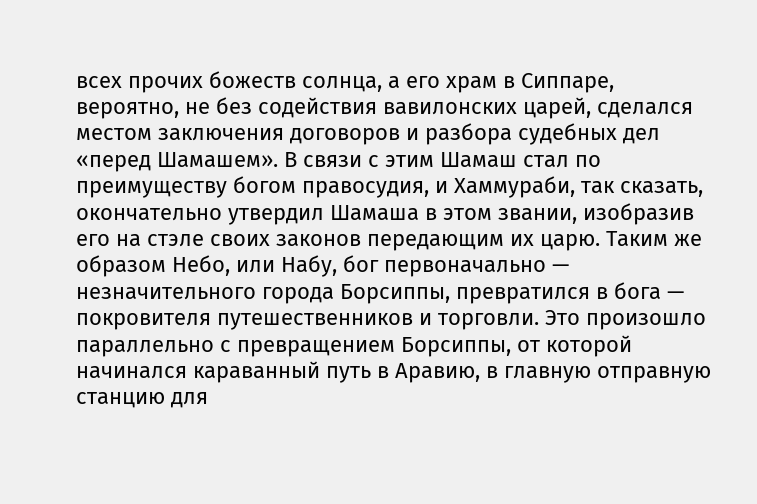всех прочих божеств солнца, а его храм в Сиппаре, вероятно, не без содействия вавилонских царей, сделался местом заключения договоров и разбора судебных дел «перед Шамашем». В связи с этим Шамаш стал по преимуществу богом правосудия, и Хаммураби, так сказать, окончательно утвердил Шамаша в этом звании, изобразив его на стэле своих законов передающим их царю. Таким же образом Небо, или Набу, бог первоначально — незначительного города Борсиппы, превратился в бога — покровителя путешественников и торговли. Это произошло параллельно с превращением Борсиппы, от которой начинался караванный путь в Аравию, в главную отправную станцию для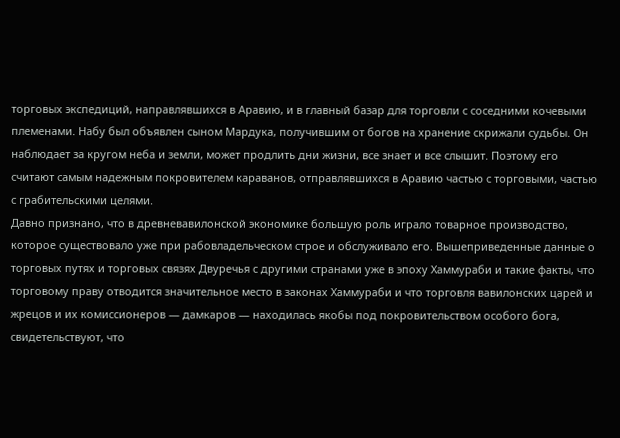торговых экспедиций, направлявшихся в Аравию, и в главный базар для торговли с соседними кочевыми племенами. Набу был объявлен сыном Мардука, получившим от богов на хранение скрижали судьбы. Он наблюдает за кругом неба и земли, может продлить дни жизни, все знает и все слышит. Поэтому его считают самым надежным покровителем караванов, отправлявшихся в Аравию частью с торговыми, частью с грабительскими целями.
Давно признано, что в древневавилонской экономике большую роль играло товарное производство, которое существовало уже при рабовладельческом строе и обслуживало его. Вышеприведенные данные о торговых путях и торговых связях Двуречья с другими странами уже в эпоху Хаммураби и такие факты, что торговому праву отводится значительное место в законах Хаммураби и что торговля вавилонских царей и жрецов и их комиссионеров — дамкаров — находилась якобы под покровительством особого бога, свидетельствуют, что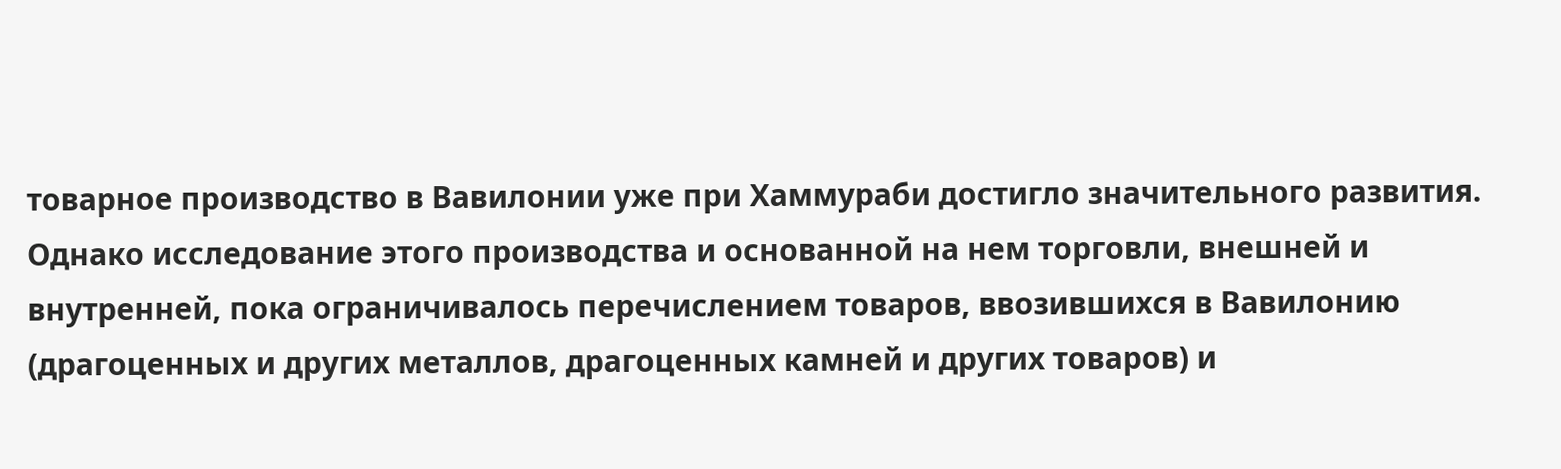товарное производство в Вавилонии уже при Хаммураби достигло значительного развития. Однако исследование этого производства и основанной на нем торговли, внешней и внутренней, пока ограничивалось перечислением товаров, ввозившихся в Вавилонию (драгоценных и других металлов, драгоценных камней и других товаров) и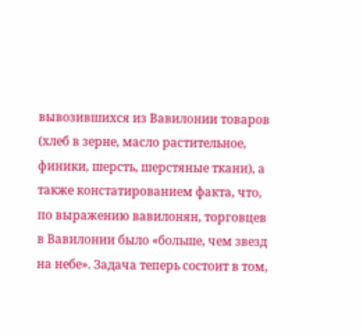вывозившихся из Вавилонии товаров (хлеб в зерне, масло растительное, финики, шерсть, шерстяные ткани), а также констатированием факта, что, по выражению вавилонян, торговцев в Вавилонии было «больше, чем звезд на небе». Задача теперь состоит в том,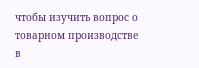чтобы изучить вопрос о товарном производстве в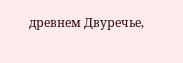древнем Двуречье,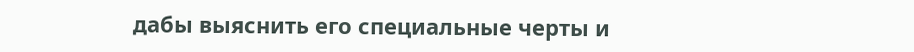дабы выяснить его специальные черты и